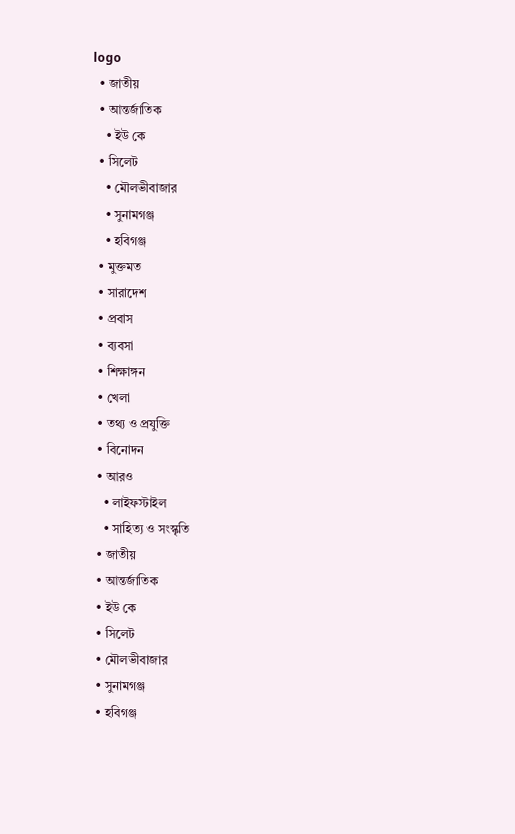logo
  • জাতীয়
  • আন্তর্জাতিক
    • ইউ কে
  • সিলেট
    • মৌলভীবাজার
    • সুনামগঞ্জ
    • হবিগঞ্জ
  • মুক্তমত
  • সারাদেশ
  • প্রবাস
  • ব্যবসা
  • শিক্ষাঙ্গন
  • খেলা
  • তথ্য ও প্রযুক্তি
  • বিনোদন
  • আরও
    • লাইফস্টাইল
    • সাহিত্য ও সংস্কৃতি
  • জাতীয়
  • আন্তর্জাতিক
  • ইউ কে
  • সিলেট
  • মৌলভীবাজার
  • সুনামগঞ্জ
  • হবিগঞ্জ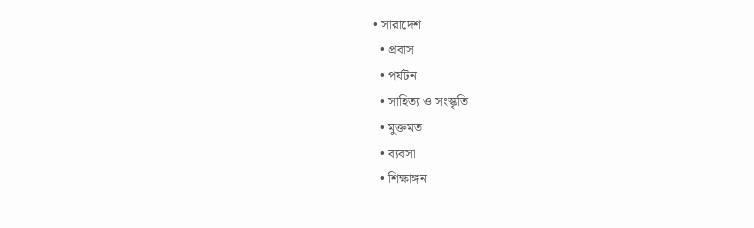• সারাদেশ
  • প্রবাস
  • পর্যটন
  • সাহিত্য ও সংস্কৃতি
  • মুক্তমত
  • ব্যবসা
  • শিক্ষাঙ্গন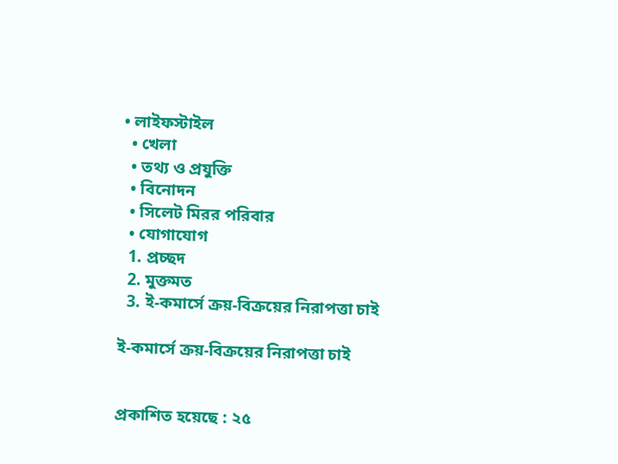• লাইফস্টাইল
  • খেলা
  • তথ্য ও প্রযুক্তি
  • বিনোদন
  • সিলেট মিরর পরিবার
  • যোগাযোগ
  1. প্রচ্ছদ
  2. মুক্তমত
  3. ই-কমার্সে ক্রয়-বিক্রয়ের নিরাপত্তা চাই

ই-কমার্সে ক্রয়-বিক্রয়ের নিরাপত্তা চাই


প্রকাশিত হয়েছে : ২৫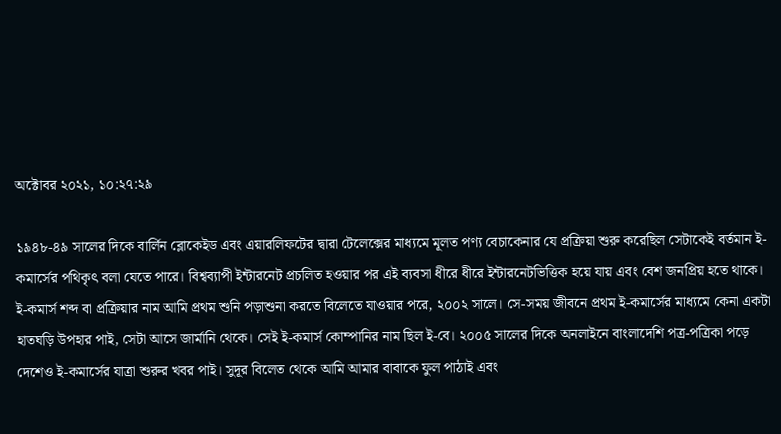অক্টোবর ২০২১, ১০:২৭:২৯

১৯৪৮-৪৯ সালের দিকে বার্লিন ব্লোকেইড এবং এয়ারলিফটের দ্বারা টেলেক্সের মাধ্যমে মূলত পণ্য বেচাকেনার যে প্রক্রিয়া শুরু করেছিল সেটাকেই বর্তমান ই-কমার্সের পথিকৃৎ বলা যেতে পারে। বিশ্বব্যাপী ইন্টারনেট প্রচলিত হওয়ার পর এই ব্যবসা ধীরে ধীরে ইন্টারনেটভিত্তিক হয়ে যায় এবং বেশ জনপ্রিয় হতে থাকে। ই-কমার্স শব্দ বা প্রক্রিয়ার নাম আমি প্রথম শুনি পড়াশুনা করতে বিলেতে যাওয়ার পরে, ২০০২ সালে। সে-সময় জীবনে প্রথম ই-কমার্সের মাধ্যমে কেনা একটা হাতঘড়ি উপহার পাই, সেটা আসে জার্মানি থেকে। সেই ই-কমার্স কোম্পানির নাম ছিল ই-বে। ২০০৫ সালের দিকে অনলাইনে বাংলাদেশি পত্র-পত্রিকা পড়ে দেশেও ই-কমার্সের যাত্রা শুরুর খবর পাই। সুদূর বিলেত থেকে আমি আমার বাবাকে ফুল পাঠাই এবং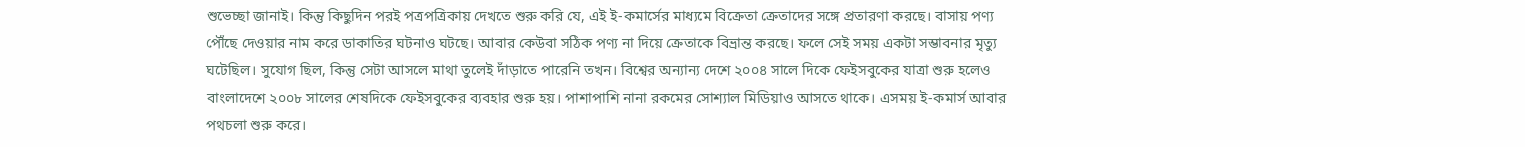শুভেচ্ছা জানাই। কিন্তু কিছুদিন পরই পত্রপত্রিকায় দেখতে শুরু করি যে, এই ই-কমার্সের মাধ্যমে বিক্রেতা ক্রেতাদের সঙ্গে প্রতারণা করছে। বাসায় পণ্য পৌঁছে দেওয়ার নাম করে ডাকাতির ঘটনাও ঘটছে। আবার কেউবা সঠিক পণ্য না দিয়ে ক্রেতাকে বিভ্রান্ত করছে। ফলে সেই সময় একটা সম্ভাবনার মৃত্যু ঘটেছিল। সুযোগ ছিল, কিন্তু সেটা আসলে মাথা তুলেই দাঁড়াতে পারেনি তখন। বিশ্বের অন্যান্য দেশে ২০০৪ সালে দিকে ফেইসবুকের যাত্রা শুরু হলেও বাংলাদেশে ২০০৮ সালের শেষদিকে ফেইসবুকের ব্যবহার শুরু হয়। পাশাপাশি নানা রকমের সোশ্যাল মিডিয়াও আসতে থাকে। এসময় ই-কমার্স আবার পথচলা শুরু করে।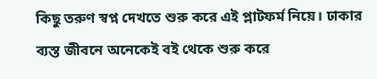কিছু তরুণ স্বপ্ন দেখতে শুরু করে এই প্লাটফর্ম নিয়ে। ঢাকার ব্যস্ত জীবনে অনেকেই বই থেকে শুরু করে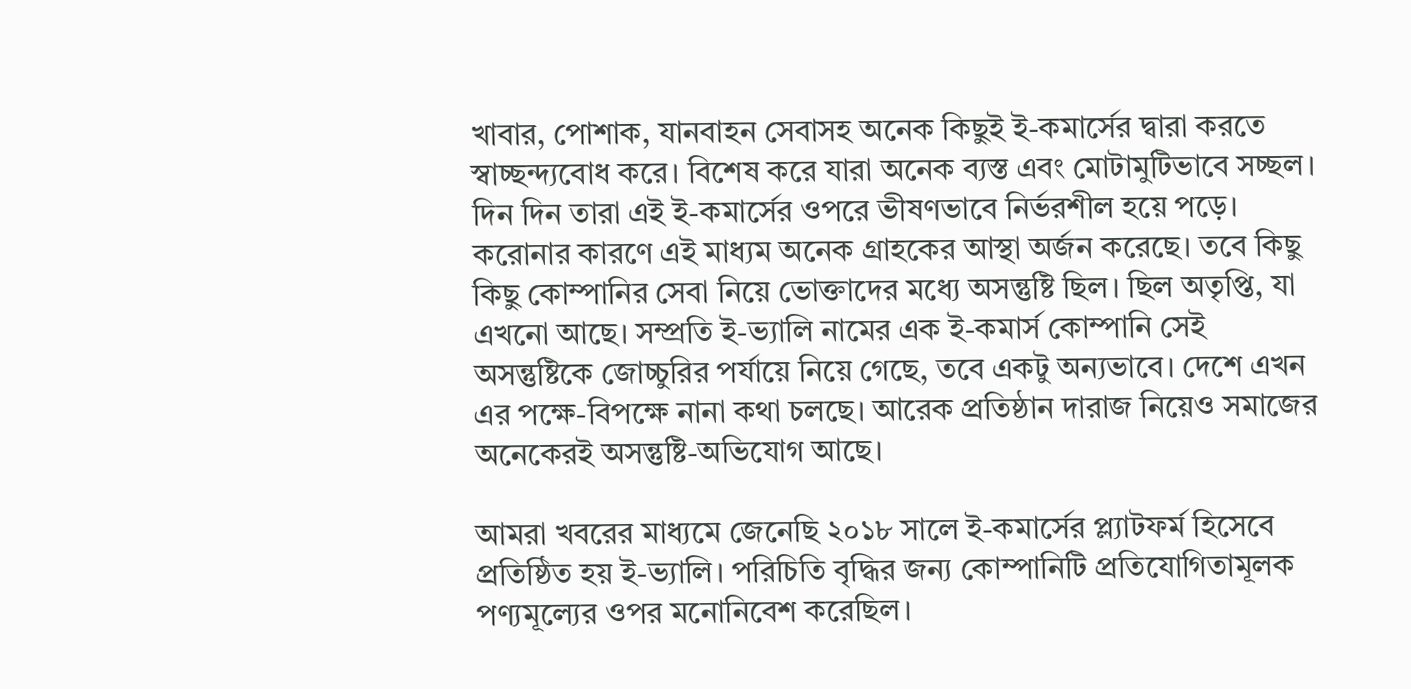খাবার, পোশাক, যানবাহন সেবাসহ অনেক কিছুই ই-কমার্সের দ্বারা করতে স্বাচ্ছন্দ্যবোধ করে। বিশেষ করে যারা অনেক ব্যস্ত এবং মোটামুটিভাবে সচ্ছল। দিন দিন তারা এই ই-কমার্সের ওপরে ভীষণভাবে নির্ভরশীল হয়ে পড়ে। করোনার কারণে এই মাধ্যম অনেক গ্রাহকের আস্থা অর্জন করেছে। তবে কিছু কিছু কোম্পানির সেবা নিয়ে ভোক্তাদের মধ্যে অসন্তুষ্টি ছিল। ছিল অতৃপ্তি, যা এখনো আছে। সম্প্রতি ই-ভ্যালি নামের এক ই-কমার্স কোম্পানি সেই অসন্তুষ্টিকে জোচ্চুরির পর্যায়ে নিয়ে গেছে, তবে একটু অন্যভাবে। দেশে এখন এর পক্ষে-বিপক্ষে নানা কথা চলছে। আরেক প্রতিষ্ঠান দারাজ নিয়েও সমাজের অনেকেরই অসন্তুষ্টি-অভিযোগ আছে।

আমরা খবরের মাধ্যমে জেনেছি ২০১৮ সালে ই-কমার্সের প্ল্যাটফর্ম হিসেবে প্রতিষ্ঠিত হয় ই-ভ্যালি। পরিচিতি বৃদ্ধির জন্য কোম্পানিটি প্রতিযোগিতামূলক পণ্যমূল্যের ওপর মনোনিবেশ করেছিল।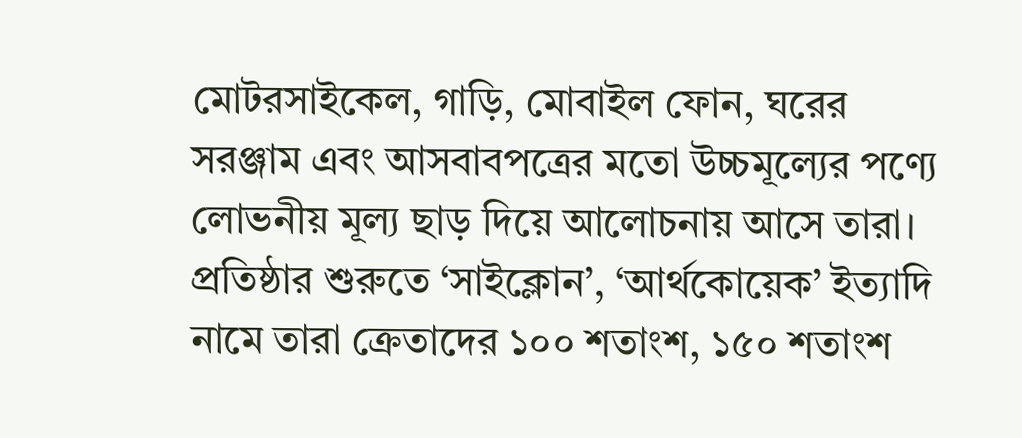মোটরসাইকেল, গাড়ি, মোবাইল ফোন, ঘরের সরঞ্জাম এবং আসবাবপত্রের মতো উচ্চমূল্যের পণ্যে লোভনীয় মূল্য ছাড় দিয়ে আলোচনায় আসে তারা। প্রতিষ্ঠার শুরুতে ‘সাইক্লোন’, ‘আর্থকোয়েক’ ইত্যাদি নামে তারা ক্রেতাদের ১০০ শতাংশ, ১৫০ শতাংশ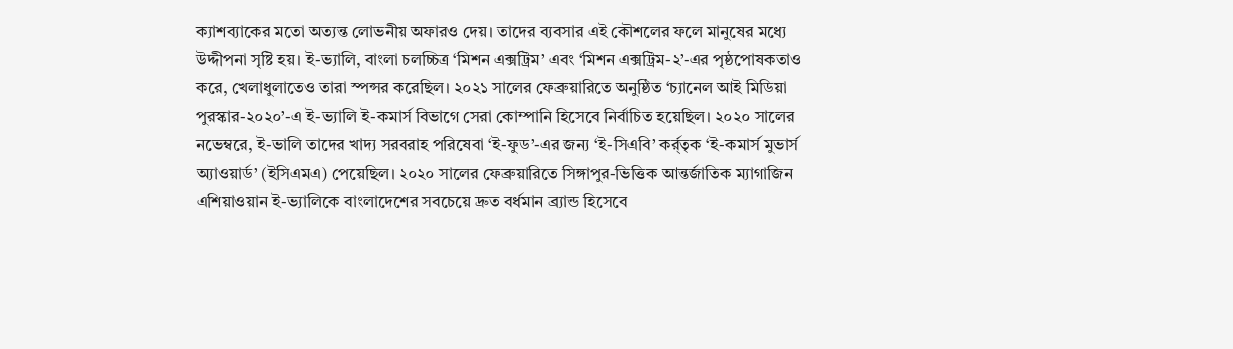ক্যাশব্যাকের মতো অত্যন্ত লোভনীয় অফারও দেয়। তাদের ব্যবসার এই কৌশলের ফলে মানুষের মধ্যে উদ্দীপনা সৃষ্টি হয়। ই-ভ্যালি, বাংলা চলচ্চিত্র ‘মিশন এক্সট্রিম’ এবং ‘মিশন এক্সট্রিম-২’-এর পৃষ্ঠপোষকতাও করে, খেলাধুলাতেও তারা স্পন্সর করেছিল। ২০২১ সালের ফেব্রুয়ারিতে অনুষ্ঠিত ‘চ্যানেল আই মিডিয়া পুরস্কার-২০২০’-এ ই-ভ্যালি ই-কমার্স বিভাগে সেরা কোম্পানি হিসেবে নির্বাচিত হয়েছিল। ২০২০ সালের নভেম্বরে, ই-ভালি তাদের খাদ্য সরবরাহ পরিষেবা ‘ই-ফুড’-এর জন্য ‘ই-সিএবি’ কর্র্তৃক ‘ই-কমার্স মুভার্স অ্যাওয়ার্ড’ (ইসিএমএ) পেয়েছিল। ২০২০ সালের ফেব্রুয়ারিতে সিঙ্গাপুর-ভিত্তিক আন্তর্জাতিক ম্যাগাজিন এশিয়াওয়ান ই-ভ্যালিকে বাংলাদেশের সবচেয়ে দ্রুত বর্ধমান ব্র্যান্ড হিসেবে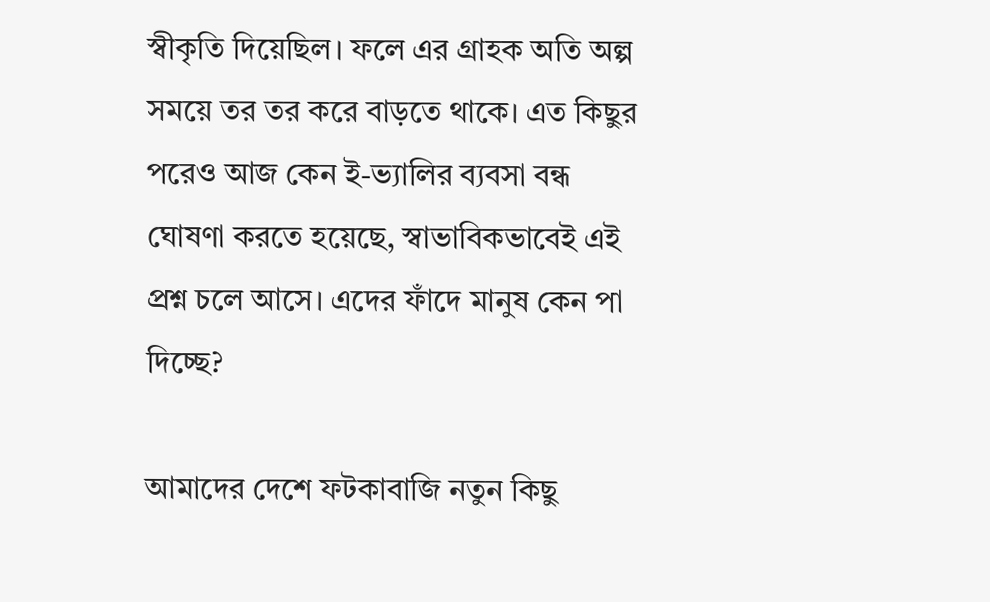স্বীকৃতি দিয়েছিল। ফলে এর গ্রাহক অতি অল্প সময়ে তর তর করে বাড়তে থাকে। এত কিছুর পরেও আজ কেন ই-ভ্যালির ব্যবসা বন্ধ ঘোষণা করতে হয়েছে, স্বাভাবিকভাবেই এই প্রশ্ন চলে আসে। এদের ফাঁদে মানুষ কেন পা দিচ্ছে?

আমাদের দেশে ফটকাবাজি নতুন কিছু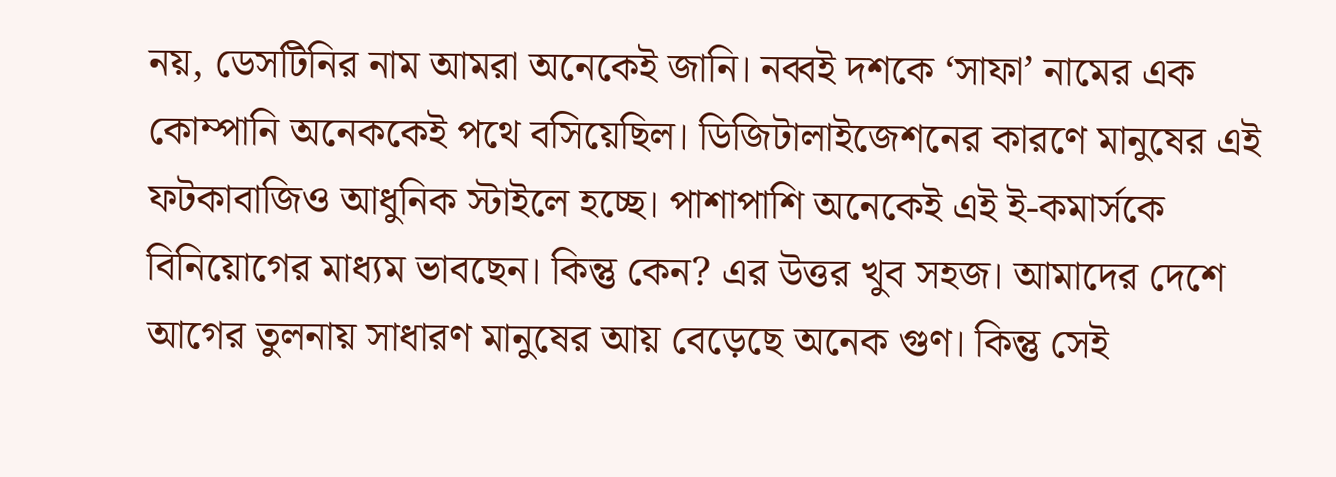নয়, ডেসটিনির নাম আমরা অনেকেই জানি। নব্বই দশকে ‘সাফা’ নামের এক কোম্পানি অনেককেই পথে বসিয়েছিল। ডিজিটালাইজেশনের কারণে মানুষের এই ফটকাবাজিও আধুনিক স্টাইলে হচ্ছে। পাশাপাশি অনেকেই এই ই-কমার্সকে বিনিয়োগের মাধ্যম ভাবছেন। কিন্তু কেন? এর উত্তর খুব সহজ। আমাদের দেশে আগের তুলনায় সাধারণ মানুষের আয় বেড়েছে অনেক গুণ। কিন্তু সেই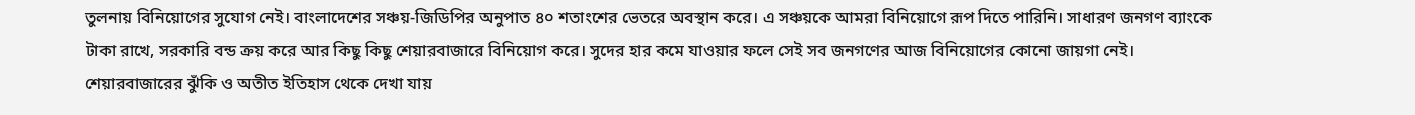তুলনায় বিনিয়োগের সুযোগ নেই। বাংলাদেশের সঞ্চয়-জিডিপির অনুপাত ৪০ শতাংশের ভেতরে অবস্থান করে। এ সঞ্চয়কে আমরা বিনিয়োগে রূপ দিতে পারিনি। সাধারণ জনগণ ব্যাংকে টাকা রাখে, সরকারি বন্ড ক্রয় করে আর কিছু কিছু শেয়ারবাজারে বিনিয়োগ করে। সুদের হার কমে যাওয়ার ফলে সেই সব জনগণের আজ বিনিয়োগের কোনো জায়গা নেই। শেয়ারবাজারের ঝুঁকি ও অতীত ইতিহাস থেকে দেখা যায়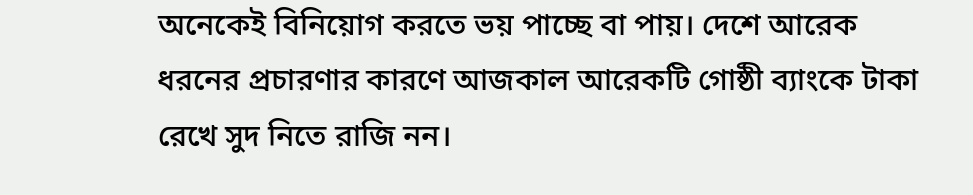অনেকেই বিনিয়োগ করতে ভয় পাচ্ছে বা পায়। দেশে আরেক ধরনের প্রচারণার কারণে আজকাল আরেকটি গোষ্ঠী ব্যাংকে টাকা রেখে সুদ নিতে রাজি নন।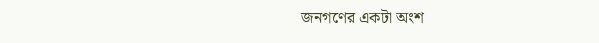জনগণের একটা অংশ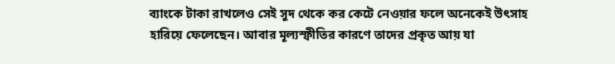ব্যাংকে টাকা রাখলেও সেই সুদ থেকে কর কেটে নেওয়ার ফলে অনেকেই উৎসাহ হারিয়ে ফেলেছেন। আবার মূল্যস্ফীতির কারণে তাদের প্রকৃত আয় যা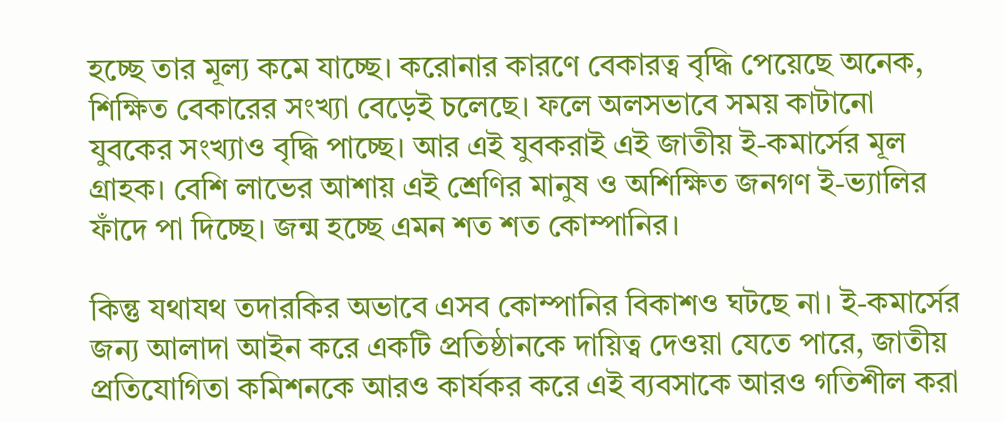হচ্ছে তার মূল্য কমে যাচ্ছে। করোনার কারণে বেকারত্ব বৃদ্ধি পেয়েছে অনেক, শিক্ষিত বেকারের সংখ্যা বেড়েই চলেছে। ফলে অলসভাবে সময় কাটানো যুবকের সংখ্যাও বৃদ্ধি পাচ্ছে। আর এই যুবকরাই এই জাতীয় ই-কমার্সের মূল গ্রাহক। বেশি লাভের আশায় এই শ্রেণির মানুষ ও অশিক্ষিত জনগণ ই-ভ্যালির ফাঁদে পা দিচ্ছে। জন্ম হচ্ছে এমন শত শত কোম্পানির।

কিন্তু যথাযথ তদারকির অভাবে এসব কোম্পানির বিকাশও ঘটছে না। ই-কমার্সের জন্য আলাদা আইন করে একটি প্রতিষ্ঠানকে দায়িত্ব দেওয়া যেতে পারে, জাতীয় প্রতিযোগিতা কমিশনকে আরও কার্যকর করে এই ব্যবসাকে আরও গতিশীল করা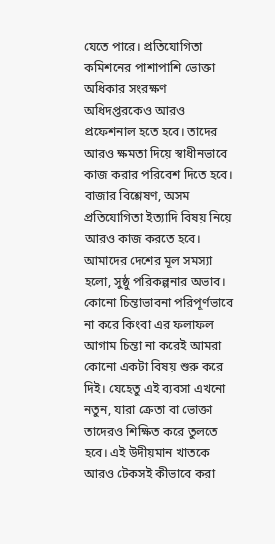যেতে পারে। প্রতিযোগিতা কমিশনের পাশাপাশি ভোক্তা অধিকার সংরক্ষণ অধিদপ্তরকেও আরও প্রফেশনাল হতে হবে। তাদের আরও ক্ষমতা দিয়ে স্বাধীনভাবে কাজ করার পরিবেশ দিতে হবে। বাজার বিশ্লেষণ, অসম প্রতিযোগিতা ইত্যাদি বিষয় নিয়ে আরও কাজ করতে হবে। আমাদের দেশের মূল সমস্যা হলো, সুষ্ঠু পরিকল্পনার অভাব। কোনো চিন্তাভাবনা পরিপূর্ণভাবে না করে কিংবা এর ফলাফল আগাম চিন্তা না করেই আমরা কোনো একটা বিষয় শুরু করে দিই। যেহেতু এই ব্যবসা এখনো নতুন, যারা ক্রেতা বা ভোক্তা তাদেরও শিক্ষিত করে তুলতে হবে। এই উদীয়মান খাতকে আরও টেকসই কীভাবে করা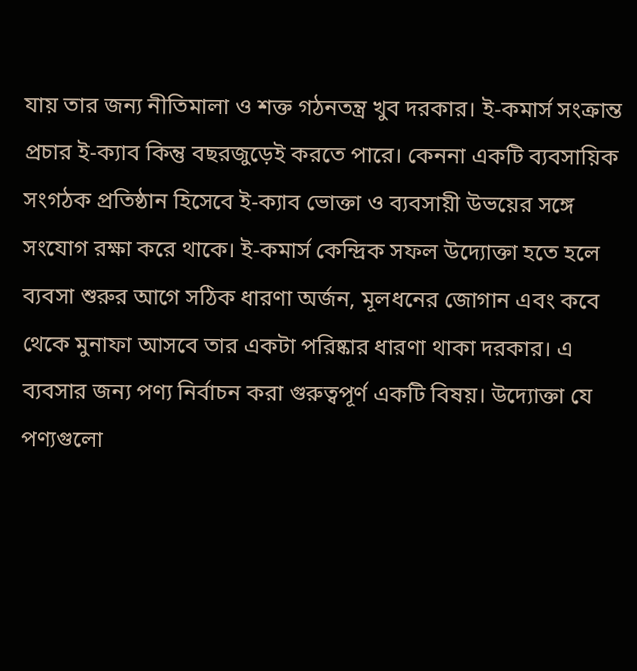যায় তার জন্য নীতিমালা ও শক্ত গঠনতন্ত্র খুব দরকার। ই-কমার্স সংক্রান্ত প্রচার ই-ক্যাব কিন্তু বছরজুড়েই করতে পারে। কেননা একটি ব্যবসায়িক সংগঠক প্রতিষ্ঠান হিসেবে ই-ক্যাব ভোক্তা ও ব্যবসায়ী উভয়ের সঙ্গে সংযোগ রক্ষা করে থাকে। ই-কমার্স কেন্দ্রিক সফল উদ্যোক্তা হতে হলে ব্যবসা শুরুর আগে সঠিক ধারণা অর্জন, মূলধনের জোগান এবং কবে থেকে মুনাফা আসবে তার একটা পরিষ্কার ধারণা থাকা দরকার। এ ব্যবসার জন্য পণ্য নির্বাচন করা গুরুত্বপূর্ণ একটি বিষয়। উদ্যোক্তা যে পণ্যগুলো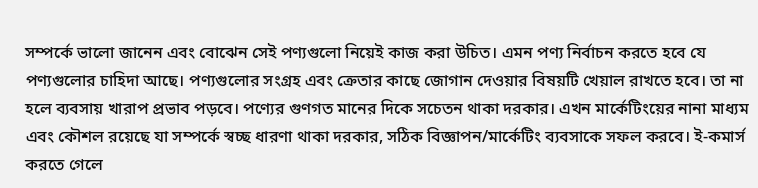সম্পর্কে ভালো জানেন এবং বোঝেন সেই পণ্যগুলো নিয়েই কাজ করা উচিত। এমন পণ্য নির্বাচন করতে হবে যে পণ্যগুলোর চাহিদা আছে। পণ্যগুলোর সংগ্রহ এবং ক্রেতার কাছে জোগান দেওয়ার বিষয়টি খেয়াল রাখতে হবে। তা না হলে ব্যবসায় খারাপ প্রভাব পড়বে। পণ্যের গুণগত মানের দিকে সচেতন থাকা দরকার। এখন মার্কেটিংয়ের নানা মাধ্যম এবং কৌশল রয়েছে যা সম্পর্কে স্বচ্ছ ধারণা থাকা দরকার, সঠিক বিজ্ঞাপন/মার্কেটিং ব্যবসাকে সফল করবে। ই-কমার্স করতে গেলে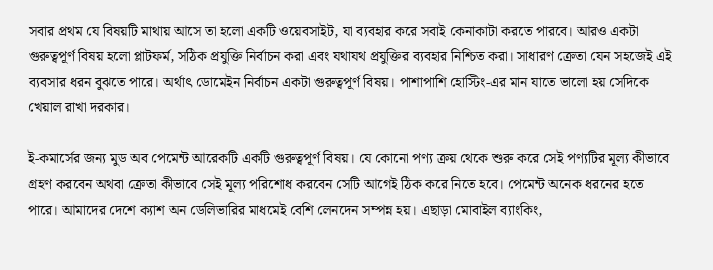সবার প্রথম যে বিষয়টি মাথায় আসে তা হলো একটি ওয়েবসাইট, যা ব্যবহার করে সবাই কেনাকাটা করতে পারবে। আরও একটা গুরুত্বপূর্ণ বিষয় হলো প্লাটফর্ম, সঠিক প্রযুক্তি নির্বাচন করা এবং যথাযথ প্রযুক্তির ব্যবহার নিশ্চিত করা। সাধারণ ক্রেতা যেন সহজেই এই ব্যবসার ধরন বুঝতে পারে। অর্থাৎ ডোমেইন নির্বাচন একটা গুরুত্বপূর্ণ বিষয়। পাশাপাশি হোস্টিং-এর মান যাতে ভালো হয় সেদিকে খেয়াল রাখা দরকার।

ই-কমার্সের জন্য মুড অব পেমেন্ট আরেকটি একটি গুরুত্বপূর্ণ বিষয়। যে কোনো পণ্য ক্রয় থেকে শুরু করে সেই পণ্যটির মূল্য কীভাবে গ্রহণ করবেন অথবা ক্রেতা কীভাবে সেই মূল্য পরিশোধ করবেন সেটি আগেই ঠিক করে নিতে হবে। পেমেন্ট অনেক ধরনের হতে পারে। আমাদের দেশে ক্যাশ অন ডেলিভারির মাধমেই বেশি লেনদেন সম্পন্ন হয়। এছাড়া মোবাইল ব্যাংকিং,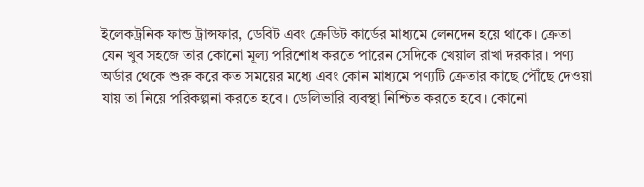ইলেকট্রনিক ফান্ড ট্রান্সফার, ডেবিট এবং ক্রেডিট কার্ডের মাধ্যমে লেনদেন হয়ে থাকে। ক্রেতা যেন খুব সহজে তার কোনো মূল্য পরিশোধ করতে পারেন সেদিকে খেয়াল রাখা দরকার। পণ্য অর্ডার থেকে শুরু করে কত সময়ের মধ্যে এবং কোন মাধ্যমে পণ্যটি ক্রেতার কাছে পৌঁছে দেওয়া যায় তা নিয়ে পরিকল্পনা করতে হবে। ডেলিভারি ব্যবস্থা নিশ্চিত করতে হবে। কোনো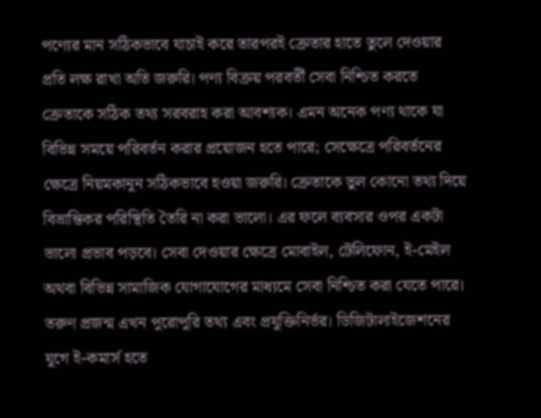পণ্যের মান সঠিকভাবে যাচাই করে তারপরই ক্রেতার হাতে তুলে দেওয়ার প্রতি লক্ষ রাখা অতি জরুরি। পণ্য বিক্রয় পরবর্তী সেবা নিশ্চিত করতে ক্রেতাকে সঠিক তথ্য সরবরাহ করা আবশ্যক। এমন অনেক পণ্য থাকে যা বিভিন্ন সময়ে পরিবর্তন করার প্রয়োজন হতে পারে; সেক্ষেত্রে পরিবর্তনের ক্ষেত্রে নিয়মকানুন সঠিকভাবে হওয়া জরুরি। ক্রেতাকে ভুল কোনো তথ্য দিয়ে বিভ্রান্তিকর পরিস্থিতি তৈরি না করা ভালো। এর ফলে ব্যবসার ওপর একটা ভালো প্রভাব পড়বে। সেবা দেওয়ার ক্ষেত্রে মোবাইল, টেলিফোন, ই-মেইল অথবা বিভিন্ন সামাজিক যোগাযোগের মাধ্যমে সেবা নিশ্চিত করা যেতে পারে। তরুণ প্রজন্ম এখন পুরোপুরি তথ্য এবং প্রযুক্তিনির্ভর। ডিজিটালাইজেশনের যুগে ই-কমার্স হতে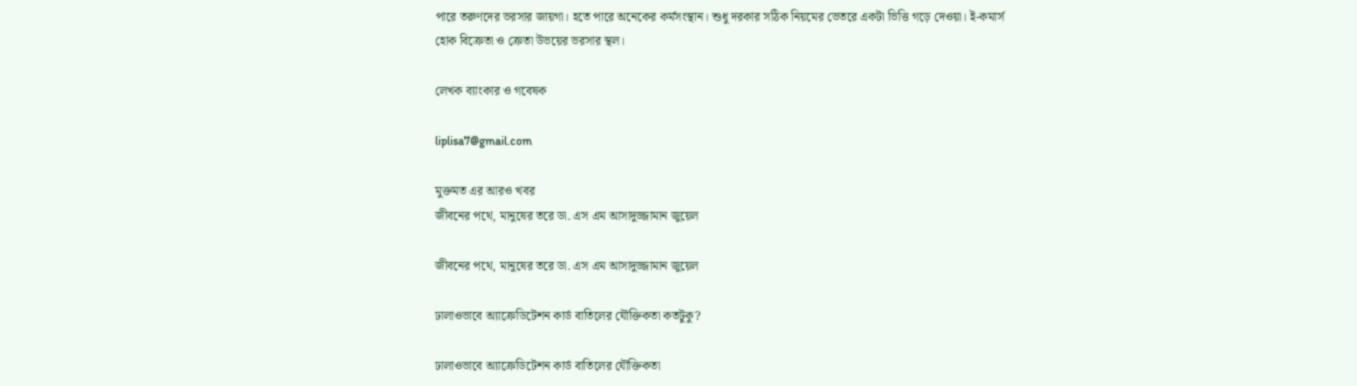পারে তরুণদের ভরসার জায়গা। হতে পারে অনেকের কর্মসংস্থান। শুধু দরকার সঠিক নিয়মের ভেতরে একটা ভিত্তি গড়ে দেওয়া। ই-কমার্স হোক বিক্রেতা ও ক্রেতা উভয়ের ভরসার স্থল।

লেখক ব্যাংকার ও গবেষক

liplisa7@gmail.com

মুক্তমত এর আরও খবর
জীবনের পথে, মানুষের তরে ডা. এস এম আসাদুজ্জামান জুয়েল

জীবনের পথে, মানুষের তরে ডা. এস এম আসাদুজ্জামান জুয়েল

ঢালাওভাবে অ্যাক্রেডিটেশন কার্ড বাতিলের যৌক্তিকতা কতটুকু?

ঢালাওভাবে অ্যাক্রেডিটেশন কার্ড বাতিলের যৌক্তিকতা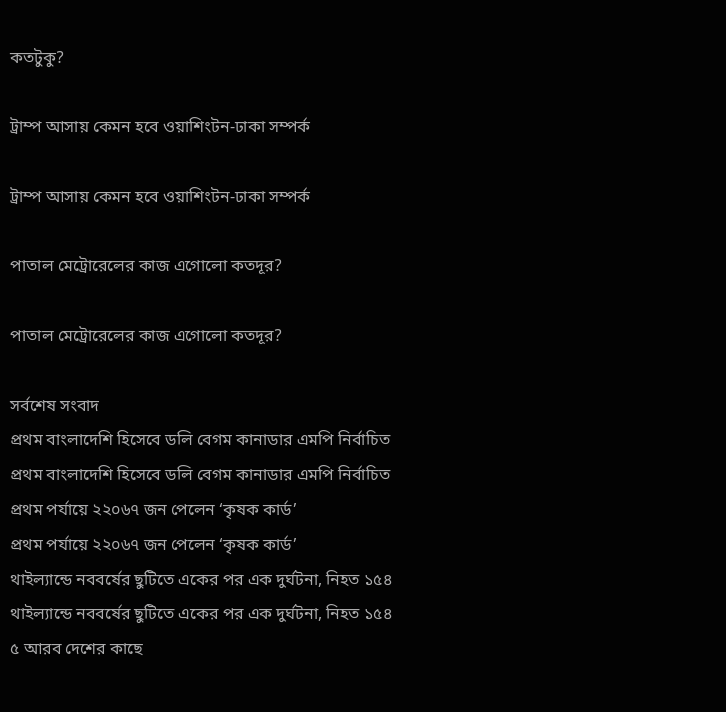কতটুকু?

ট্রাম্প আসায় কেমন হবে ওয়াশিংটন-ঢাকা সম্পর্ক

ট্রাম্প আসায় কেমন হবে ওয়াশিংটন-ঢাকা সম্পর্ক

পাতাল মেট্রোরেলের কাজ এগোলো কতদূর?

পাতাল মেট্রোরেলের কাজ এগোলো কতদূর?

সর্বশেষ সংবাদ
প্রথম বাংলাদেশি হিসেবে ডলি বেগম কানাডার এমপি নির্বাচিত
প্রথম বাংলাদেশি হিসেবে ডলি বেগম কানাডার এমপি নির্বাচিত
প্রথম পর্যায়ে ২২০৬৭ জন পেলেন ‘কৃষক কার্ড’
প্রথম পর্যায়ে ২২০৬৭ জন পেলেন ‘কৃষক কার্ড’
থাইল্যান্ডে নববর্ষের ছুটিতে একের পর এক দুর্ঘটনা, নিহত ১৫৪
থাইল্যান্ডে নববর্ষের ছুটিতে একের পর এক দুর্ঘটনা, নিহত ১৫৪
৫ আরব দেশের কাছে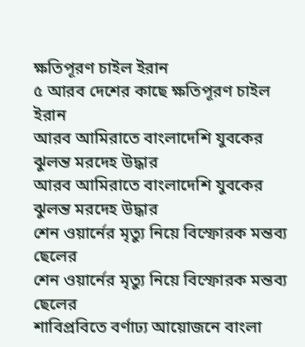ক্ষতিপূরণ চাইল ইরান
৫ আরব দেশের কাছে ক্ষতিপূরণ চাইল ইরান
আরব আমিরাতে বাংলাদেশি যুবকের ঝুলন্ত মরদেহ উদ্ধার
আরব আমিরাতে বাংলাদেশি যুবকের ঝুলন্ত মরদেহ উদ্ধার
শেন ওয়ার্নের মৃত্যু নিয়ে বিস্ফোরক মন্তব্য ছেলের
শেন ওয়ার্নের মৃত্যু নিয়ে বিস্ফোরক মন্তব্য ছেলের
শাবিপ্রবিতে বর্ণাঢ্য আয়োজনে বাংলা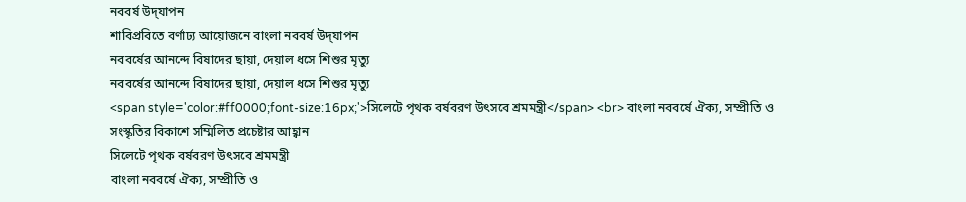নববর্ষ উদ্‌যাপন
শাবিপ্রবিতে বর্ণাঢ্য আয়োজনে বাংলা নববর্ষ উদ্‌যাপন
নববর্ষের আনন্দে বিষাদের ছায়া, দেয়াল ধসে শিশুর মৃত্যু
নববর্ষের আনন্দে বিষাদের ছায়া, দেয়াল ধসে শিশুর মৃত্যু
<span style='color:#ff0000;font-size:16px;'>সিলেটে পৃথক বর্ষবরণ উৎসবে শ্রমমন্ত্রী</span> <br> বাংলা নববর্ষে ঐক্য, সম্প্রীতি ও সংস্কৃতির বিকাশে সম্মিলিত প্রচেষ্টার আহ্বান
সিলেটে পৃথক বর্ষবরণ উৎসবে শ্রমমন্ত্রী
বাংলা নববর্ষে ঐক্য, সম্প্রীতি ও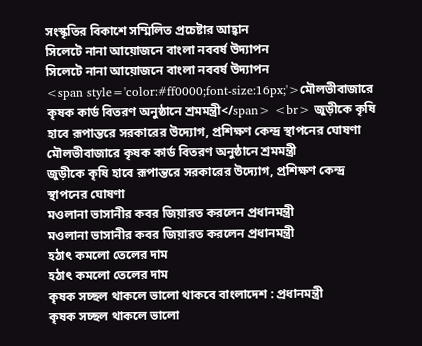সংস্কৃতির বিকাশে সম্মিলিত প্রচেষ্টার আহ্বান
সিলেটে নানা আয়োজনে বাংলা নববর্ষ উদ্যাপন
সিলেটে নানা আয়োজনে বাংলা নববর্ষ উদ্যাপন
<span style='color:#ff0000;font-size:16px;'>মৌলভীবাজারে কৃষক কার্ড বিতরণ অনুষ্ঠানে শ্রমমন্ত্রী</span> <br> জুড়ীকে কৃষি হাবে রূপান্তরে সরকারের উদ্যোগ, প্রশিক্ষণ কেন্দ্র স্থাপনের ঘোষণা
মৌলভীবাজারে কৃষক কার্ড বিতরণ অনুষ্ঠানে শ্রমমন্ত্রী
জুড়ীকে কৃষি হাবে রূপান্তরে সরকারের উদ্যোগ, প্রশিক্ষণ কেন্দ্র স্থাপনের ঘোষণা
মওলানা ভাসানীর কবর জিয়ারত করলেন প্রধানমন্ত্রী
মওলানা ভাসানীর কবর জিয়ারত করলেন প্রধানমন্ত্রী
হঠাৎ কমলো তেলের দাম
হঠাৎ কমলো তেলের দাম
কৃষক সচ্ছল থাকলে ভালো থাকবে বাংলাদেশ : প্রধানমন্ত্রী
কৃষক সচ্ছল থাকলে ভালো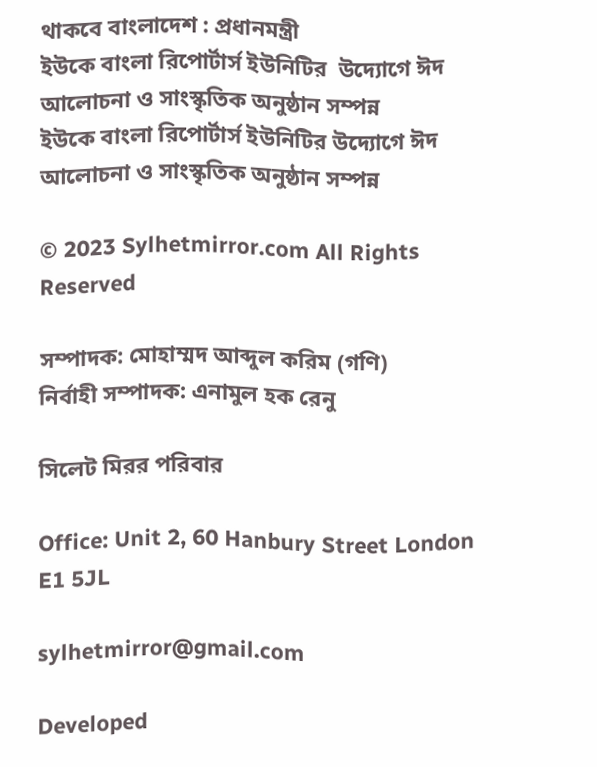থাকবে বাংলাদেশ : প্রধানমন্ত্রী
ইউকে বাংলা রিপোর্টার্স ইউনিটির  উদ্যোগে ঈদ আলোচনা ও সাংস্কৃতিক অনুষ্ঠান সম্পন্ন
ইউকে বাংলা রিপোর্টার্স ইউনিটির উদ্যোগে ঈদ আলোচনা ও সাংস্কৃতিক অনুষ্ঠান সম্পন্ন

© 2023 Sylhetmirror.com All Rights Reserved

সম্পাদক: মোহাম্মদ আব্দুল করিম (গণি)
নির্বাহী সম্পাদক: এনামুল হক রেনু

সিলেট মিরর পরিবার

Office: Unit 2, 60 Hanbury Street London E1 5JL

sylhetmirror@gmail.com

Developed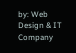by: Web Design & IT Company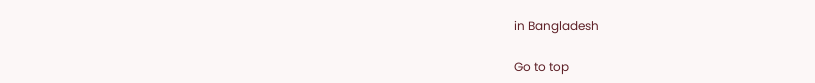in Bangladesh

Go to top